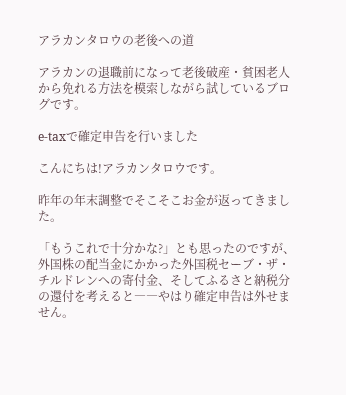アラカンタロウの老後への道

アラカンの退職前になって老後破産・貧困老人から免れる方法を模索しながら試しているブログです。

e-taxで確定申告を行いました

こんにちは!アラカンタロウです。

昨年の年末調整でそこそこお金が返ってきました。

「もうこれで十分かな?」とも思ったのですが、外国株の配当金にかかった外国税セーブ・ザ・チルドレンへの寄付金、そしてふるさと納税分の還付を考えると――やはり確定申告は外せません。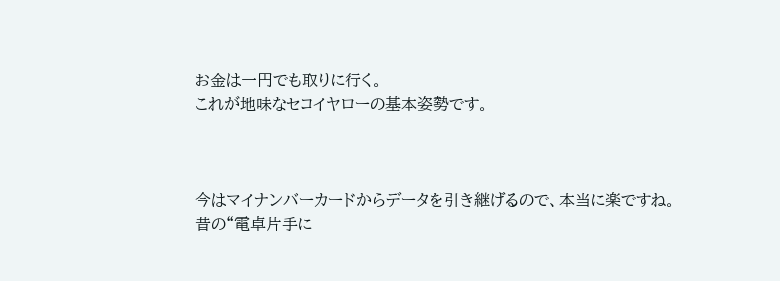お金は一円でも取りに行く。
これが地味なセコイヤローの基本姿勢です。



今はマイナンバーカードからデータを引き継げるので、本当に楽ですね。
昔の“電卓片手に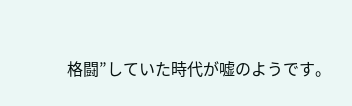格闘”していた時代が嘘のようです。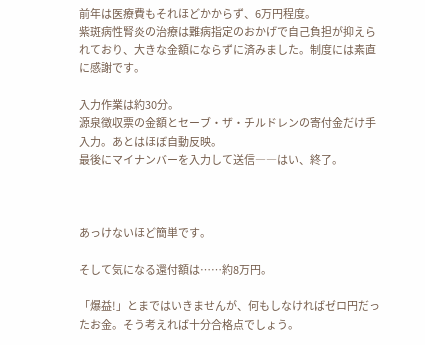前年は医療費もそれほどかからず、6万円程度。
紫斑病性腎炎の治療は難病指定のおかげで自己負担が抑えられており、大きな金額にならずに済みました。制度には素直に感謝です。

入力作業は約30分。
源泉徴収票の金額とセーブ・ザ・チルドレンの寄付金だけ手入力。あとはほぼ自動反映。
最後にマイナンバーを入力して送信――はい、終了。



あっけないほど簡単です。

そして気になる還付額は……約8万円。

「爆益!」とまではいきませんが、何もしなければゼロ円だったお金。そう考えれば十分合格点でしょう。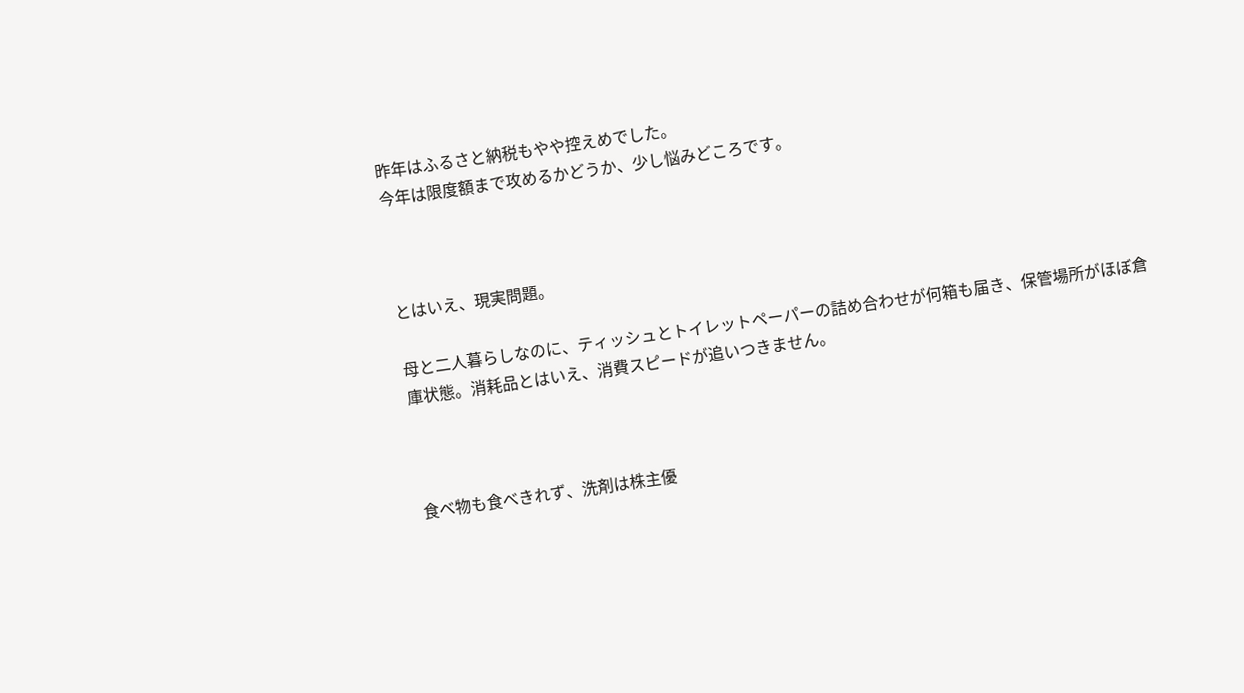昨年はふるさと納税もやや控えめでした。
今年は限度額まで攻めるかどうか、少し悩みどころです。



とはいえ、現実問題。

母と二人暮らしなのに、ティッシュとトイレットペーパーの詰め合わせが何箱も届き、保管場所がほぼ倉庫状態。消耗品とはいえ、消費スピードが追いつきません。



食べ物も食べきれず、洗剤は株主優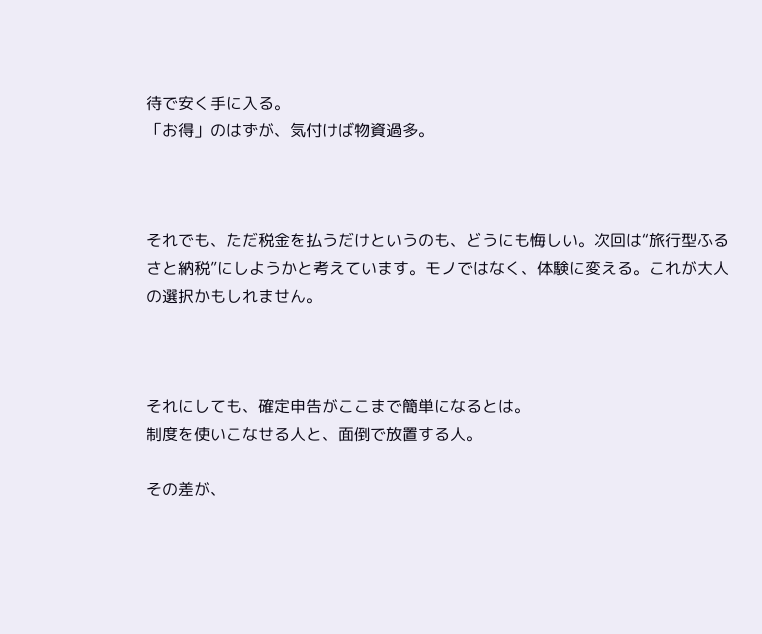待で安く手に入る。
「お得」のはずが、気付けば物資過多。



それでも、ただ税金を払うだけというのも、どうにも悔しい。次回は“旅行型ふるさと納税”にしようかと考えています。モノではなく、体験に変える。これが大人の選択かもしれません。



それにしても、確定申告がここまで簡単になるとは。
制度を使いこなせる人と、面倒で放置する人。

その差が、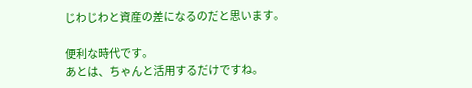じわじわと資産の差になるのだと思います。

便利な時代です。
あとは、ちゃんと活用するだけですね。